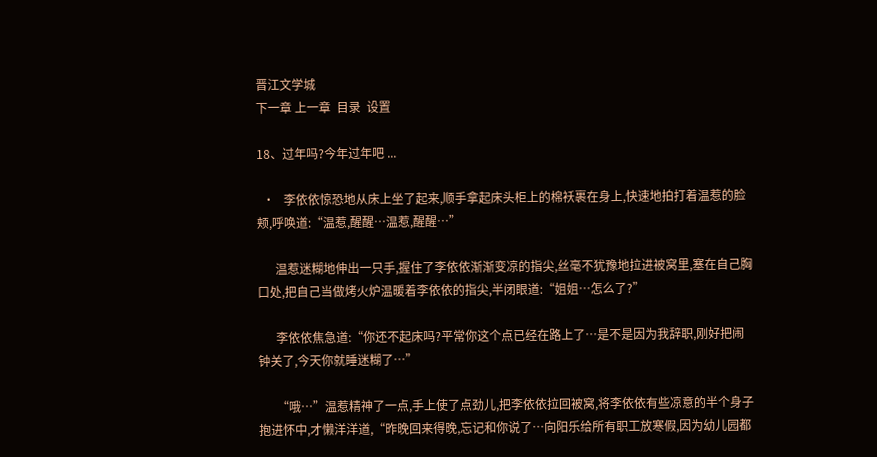晋江文学城
下一章 上一章  目录  设置

18、过年吗?今年过年吧 ...

  •   李依依惊恐地从床上坐了起来,顺手拿起床头柜上的棉袄裹在身上,快速地拍打着温惹的脸颊,呼唤道:“温惹,醒醒…温惹,醒醒…”

      温惹迷糊地伸出一只手,握住了李依依渐渐变凉的指尖,丝毫不犹豫地拉进被窝里,塞在自己胸口处,把自己当做烤火炉温暖着李依依的指尖,半闭眼道:“姐姐…怎么了?”

      李依依焦急道:“你还不起床吗?平常你这个点已经在路上了…是不是因为我辞职,刚好把闹钟关了,今天你就睡迷糊了…”

      “哦…”温惹精神了一点,手上使了点劲儿,把李依依拉回被窝,将李依依有些凉意的半个身子抱进怀中,才懒洋洋道,“昨晚回来得晚,忘记和你说了…向阳乐给所有职工放寒假,因为幼儿园都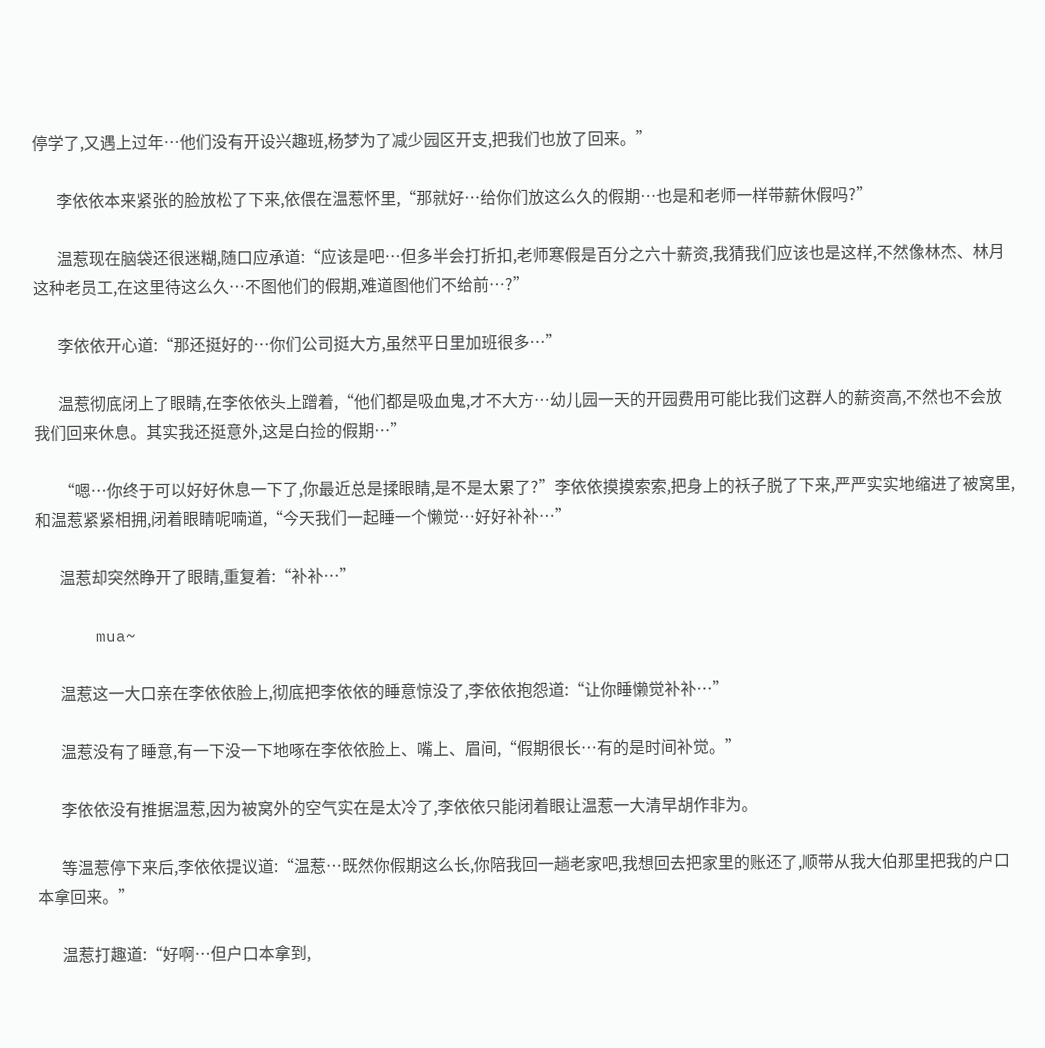停学了,又遇上过年…他们没有开设兴趣班,杨梦为了减少园区开支,把我们也放了回来。”

      李依依本来紧张的脸放松了下来,依偎在温惹怀里,“那就好…给你们放这么久的假期…也是和老师一样带薪休假吗?”

      温惹现在脑袋还很迷糊,随口应承道:“应该是吧…但多半会打折扣,老师寒假是百分之六十薪资,我猜我们应该也是这样,不然像林杰、林月这种老员工,在这里待这么久…不图他们的假期,难道图他们不给前…?”

      李依依开心道:“那还挺好的…你们公司挺大方,虽然平日里加班很多…”

      温惹彻底闭上了眼睛,在李依依头上蹭着,“他们都是吸血鬼,才不大方…幼儿园一天的开园费用可能比我们这群人的薪资高,不然也不会放我们回来休息。其实我还挺意外,这是白捡的假期…”

      “嗯…你终于可以好好休息一下了,你最近总是揉眼睛,是不是太累了?”李依依摸摸索索,把身上的袄子脱了下来,严严实实地缩进了被窝里,和温惹紧紧相拥,闭着眼睛呢喃道,“今天我们一起睡一个懒觉…好好补补…”

      温惹却突然睁开了眼睛,重复着:“补补…”

      mua~

      温惹这一大口亲在李依依脸上,彻底把李依依的睡意惊没了,李依依抱怨道:“让你睡懒觉补补…”

      温惹没有了睡意,有一下没一下地啄在李依依脸上、嘴上、眉间,“假期很长…有的是时间补觉。”

      李依依没有推据温惹,因为被窝外的空气实在是太冷了,李依依只能闭着眼让温惹一大清早胡作非为。

      等温惹停下来后,李依依提议道:“温惹…既然你假期这么长,你陪我回一趟老家吧,我想回去把家里的账还了,顺带从我大伯那里把我的户口本拿回来。”

      温惹打趣道:“好啊…但户口本拿到,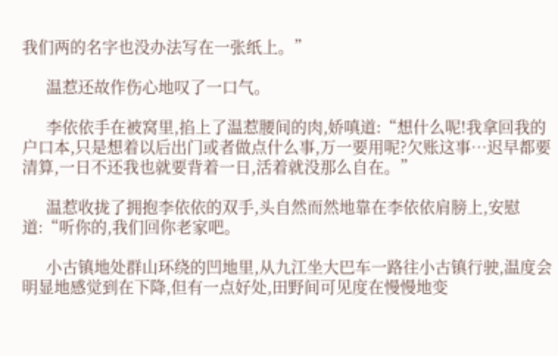我们两的名字也没办法写在一张纸上。”

      温惹还故作伤心地叹了一口气。

      李依依手在被窝里,掐上了温惹腰间的肉,娇嗔道:“想什么呢!我拿回我的户口本,只是想着以后出门或者做点什么事,万一要用呢?欠账这事…迟早都要清算,一日不还我也就要背着一日,活着就没那么自在。”

      温惹收拢了拥抱李依依的双手,头自然而然地靠在李依依肩膀上,安慰道:“听你的,我们回你老家吧。

      小古镇地处群山环绕的凹地里,从九江坐大巴车一路往小古镇行驶,温度会明显地感觉到在下降,但有一点好处,田野间可见度在慢慢地变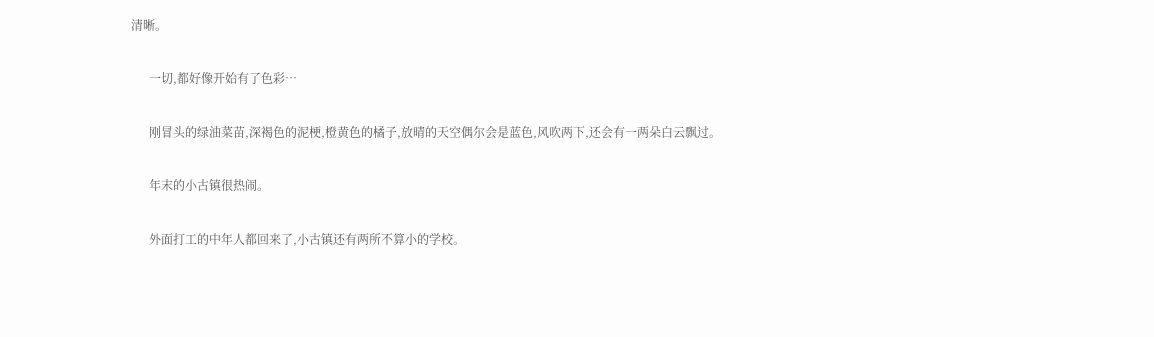清晰。

      一切,都好像开始有了色彩…

      刚冒头的绿油菜苗,深褐色的泥梗,橙黄色的橘子,放晴的天空偶尔会是蓝色,风吹两下,还会有一两朵白云飘过。

      年末的小古镇很热闹。

      外面打工的中年人都回来了,小古镇还有两所不算小的学校。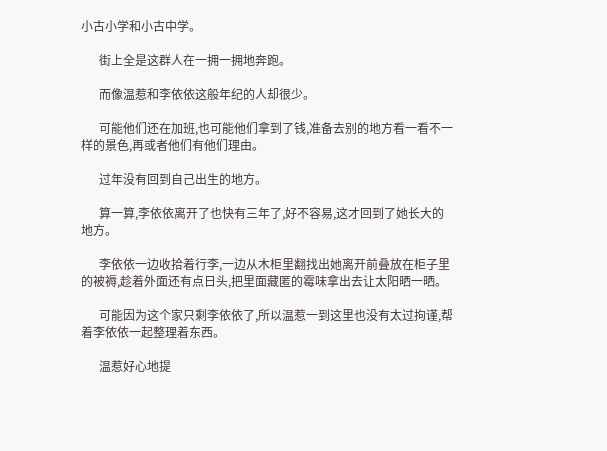小古小学和小古中学。

      街上全是这群人在一拥一拥地奔跑。

      而像温惹和李依依这般年纪的人却很少。

      可能他们还在加班,也可能他们拿到了钱,准备去别的地方看一看不一样的景色,再或者他们有他们理由。

      过年没有回到自己出生的地方。

      算一算,李依依离开了也快有三年了,好不容易,这才回到了她长大的地方。

      李依依一边收拾着行李,一边从木柜里翻找出她离开前叠放在柜子里的被褥,趁着外面还有点日头,把里面藏匿的霉味拿出去让太阳晒一晒。

      可能因为这个家只剩李依依了,所以温惹一到这里也没有太过拘谨,帮着李依依一起整理着东西。

      温惹好心地提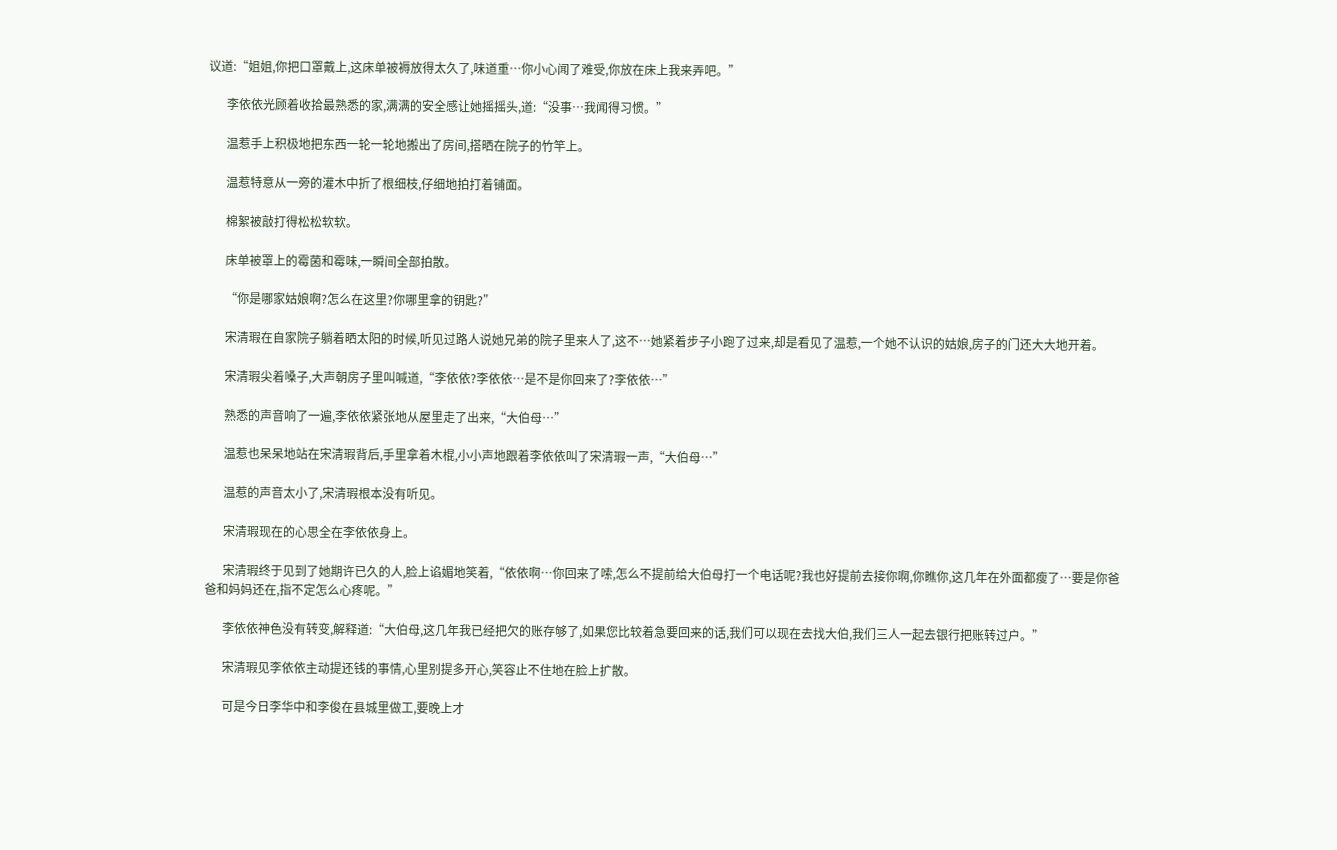议道:“姐姐,你把口罩戴上,这床单被褥放得太久了,味道重…你小心闻了难受,你放在床上我来弄吧。”

      李依依光顾着收拾最熟悉的家,满满的安全感让她摇摇头,道:“没事…我闻得习惯。”

      温惹手上积极地把东西一轮一轮地搬出了房间,搭晒在院子的竹竿上。

      温惹特意从一旁的灌木中折了根细枝,仔细地拍打着铺面。

      棉絮被敲打得松松软软。

      床单被罩上的霉菌和霉味,一瞬间全部拍散。

      “你是哪家姑娘啊?怎么在这里?你哪里拿的钥匙?”

      宋清瑕在自家院子躺着晒太阳的时候,听见过路人说她兄弟的院子里来人了,这不…她紧着步子小跑了过来,却是看见了温惹,一个她不认识的姑娘,房子的门还大大地开着。

      宋清瑕尖着嗓子,大声朝房子里叫喊道,“李依依?李依依…是不是你回来了?李依依…”

      熟悉的声音响了一遍,李依依紧张地从屋里走了出来,“大伯母…”

      温惹也呆呆地站在宋清瑕背后,手里拿着木棍,小小声地跟着李依依叫了宋清瑕一声,“大伯母…”

      温惹的声音太小了,宋清瑕根本没有听见。

      宋清瑕现在的心思全在李依依身上。

      宋清瑕终于见到了她期许已久的人,脸上谄媚地笑着,“依依啊…你回来了嗦,怎么不提前给大伯母打一个电话呢?我也好提前去接你啊,你瞧你,这几年在外面都瘦了…要是你爸爸和妈妈还在,指不定怎么心疼呢。”

      李依依神色没有转变,解释道:“大伯母,这几年我已经把欠的账存够了,如果您比较着急要回来的话,我们可以现在去找大伯,我们三人一起去银行把账转过户。”

      宋清瑕见李依依主动提还钱的事情,心里别提多开心,笑容止不住地在脸上扩散。

      可是今日李华中和李俊在县城里做工,要晚上才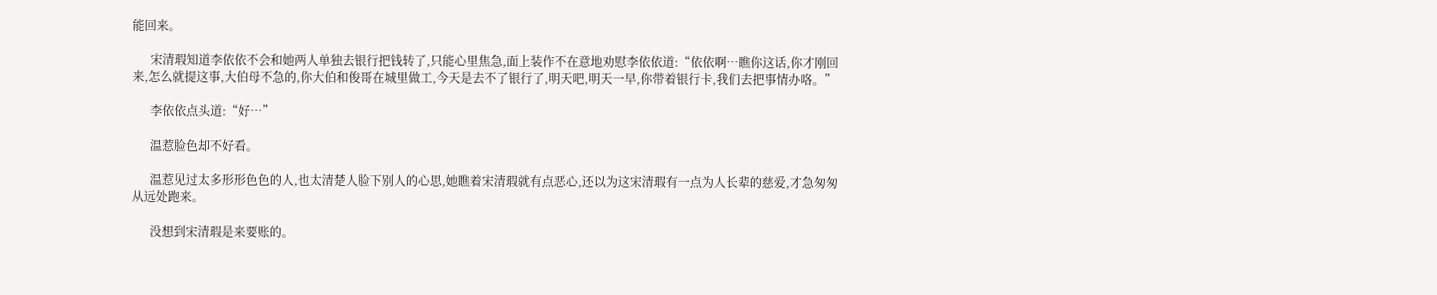能回来。

      宋清瑕知道李依依不会和她两人单独去银行把钱转了,只能心里焦急,面上装作不在意地劝慰李依依道:“依依啊…瞧你这话,你才刚回来,怎么就提这事,大伯母不急的,你大伯和俊哥在城里做工,今天是去不了银行了,明天吧,明天一早,你带着银行卡,我们去把事情办咯。”

      李依依点头道:“好…”

      温惹脸色却不好看。

      温惹见过太多形形色色的人,也太清楚人脸下别人的心思,她瞧着宋清瑕就有点恶心,还以为这宋清瑕有一点为人长辈的慈爱,才急匆匆从远处跑来。

      没想到宋清瑕是来要账的。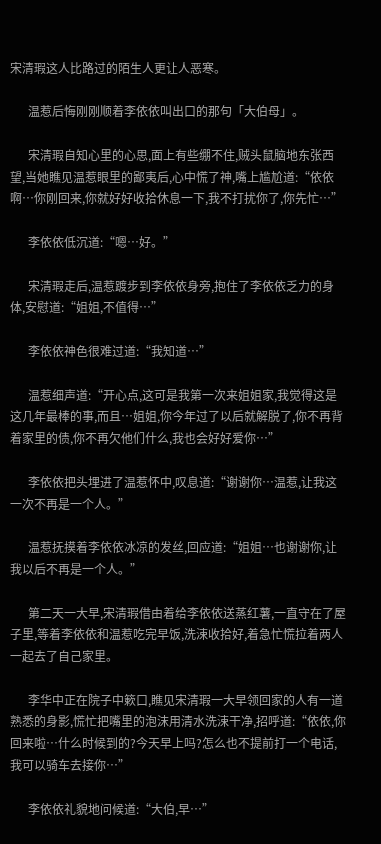宋清瑕这人比路过的陌生人更让人恶寒。

      温惹后悔刚刚顺着李依依叫出口的那句「大伯母」。

      宋清瑕自知心里的心思,面上有些绷不住,贼头鼠脑地东张西望,当她瞧见温惹眼里的鄙夷后,心中慌了神,嘴上尴尬道:“依依啊…你刚回来,你就好好收拾休息一下,我不打扰你了,你先忙…”

      李依依低沉道:“嗯…好。”

      宋清瑕走后,温惹踱步到李依依身旁,抱住了李依依乏力的身体,安慰道:“姐姐,不值得…”

      李依依神色很难过道:“我知道…”

      温惹细声道:“开心点,这可是我第一次来姐姐家,我觉得这是这几年最棒的事,而且…姐姐,你今年过了以后就解脱了,你不再背着家里的债,你不再欠他们什么,我也会好好爱你…”

      李依依把头埋进了温惹怀中,叹息道:“谢谢你…温惹,让我这一次不再是一个人。”

      温惹抚摸着李依依冰凉的发丝,回应道:“姐姐…也谢谢你,让我以后不再是一个人。”

      第二天一大早,宋清瑕借由着给李依依送蒸红薯,一直守在了屋子里,等着李依依和温惹吃完早饭,洗涑收拾好,着急忙慌拉着两人一起去了自己家里。

      李华中正在院子中簌口,瞧见宋清瑕一大早领回家的人有一道熟悉的身影,慌忙把嘴里的泡沫用清水洗涑干净,招呼道:“依依,你回来啦…什么时候到的?今天早上吗?怎么也不提前打一个电话,我可以骑车去接你…”

      李依依礼貌地问候道:“大伯,早…”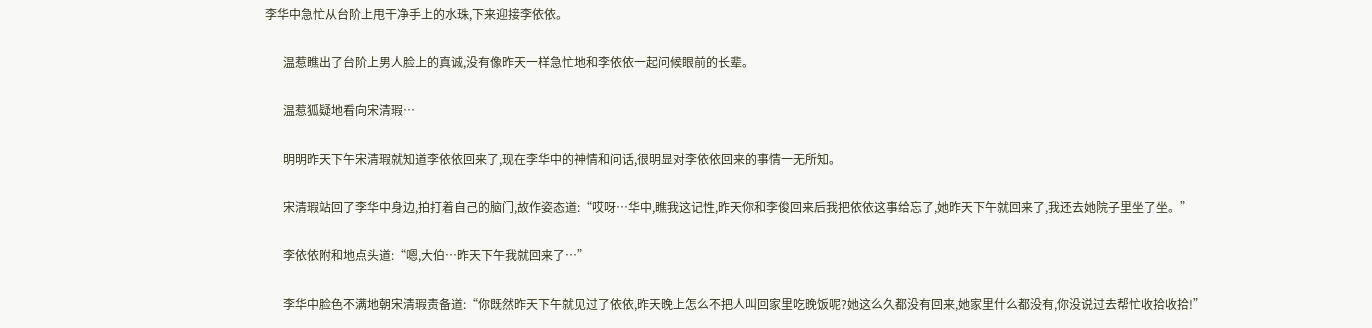李华中急忙从台阶上甩干净手上的水珠,下来迎接李依依。

      温惹瞧出了台阶上男人脸上的真诚,没有像昨天一样急忙地和李依依一起问候眼前的长辈。

      温惹狐疑地看向宋清瑕…

      明明昨天下午宋清瑕就知道李依依回来了,现在李华中的神情和问话,很明显对李依依回来的事情一无所知。

      宋清瑕站回了李华中身边,拍打着自己的脑门,故作姿态道:“哎呀…华中,瞧我这记性,昨天你和李俊回来后我把依依这事给忘了,她昨天下午就回来了,我还去她院子里坐了坐。”

      李依依附和地点头道:“嗯,大伯…昨天下午我就回来了…”

      李华中脸色不满地朝宋清瑕责备道:“你既然昨天下午就见过了依依,昨天晚上怎么不把人叫回家里吃晚饭呢?她这么久都没有回来,她家里什么都没有,你没说过去帮忙收拾收拾!”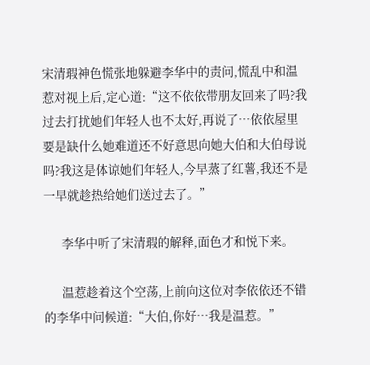宋清瑕神色慌张地躲避李华中的责问,慌乱中和温惹对视上后,定心道:“这不依依带朋友回来了吗?我过去打扰她们年轻人也不太好,再说了…依依屋里要是缺什么她难道还不好意思向她大伯和大伯母说吗?我这是体谅她们年轻人,今早蒸了红薯,我还不是一早就趁热给她们送过去了。”

      李华中听了宋清瑕的解释,面色才和悦下来。

      温惹趁着这个空荡,上前向这位对李依依还不错的李华中问候道:“大伯,你好…我是温惹。”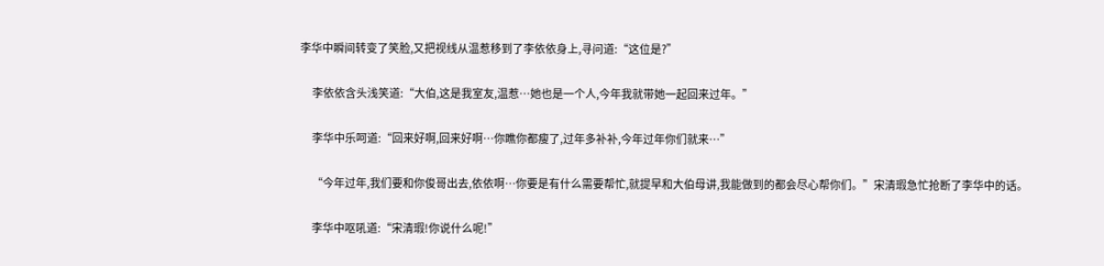李华中瞬间转变了笑脸,又把视线从温惹移到了李依依身上,寻问道:“这位是?”

      李依依含头浅笑道:“大伯,这是我室友,温惹…她也是一个人,今年我就带她一起回来过年。”

      李华中乐呵道:“回来好啊,回来好啊…你瞧你都瘦了,过年多补补,今年过年你们就来…”

      “今年过年,我们要和你俊哥出去,依依啊…你要是有什么需要帮忙,就提早和大伯母讲,我能做到的都会尽心帮你们。”宋清瑕急忙抢断了李华中的话。

      李华中呕吼道:“宋清瑕!你说什么呢!”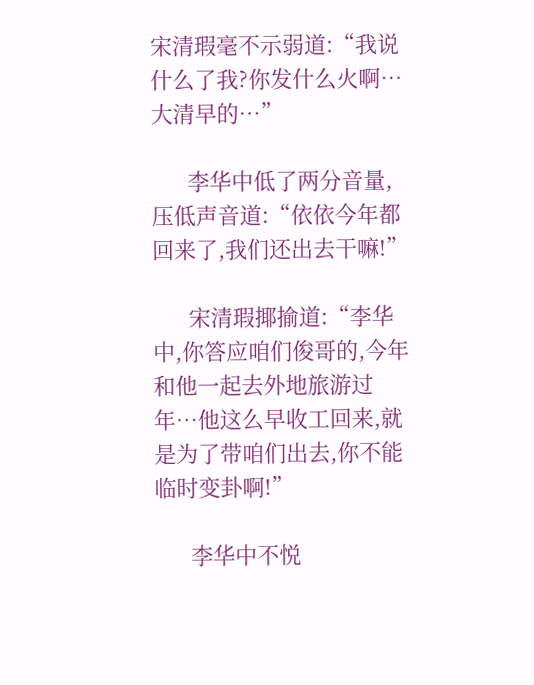宋清瑕毫不示弱道:“我说什么了我?你发什么火啊…大清早的…”

      李华中低了两分音量,压低声音道:“依依今年都回来了,我们还出去干嘛!”

      宋清瑕揶揄道:“李华中,你答应咱们俊哥的,今年和他一起去外地旅游过年…他这么早收工回来,就是为了带咱们出去,你不能临时变卦啊!”

      李华中不悦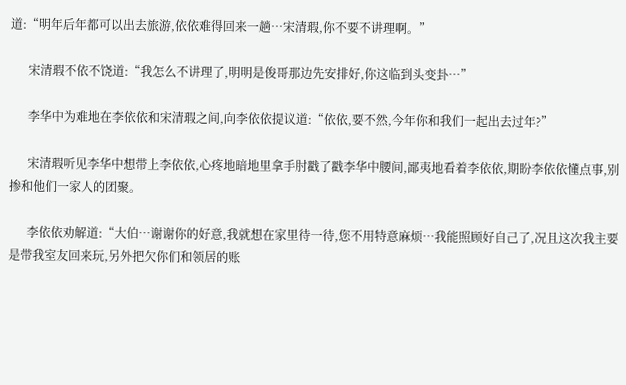道:“明年后年都可以出去旅游,依依难得回来一趟…宋清瑕,你不要不讲理啊。”

      宋清瑕不依不饶道:“我怎么不讲理了,明明是俊哥那边先安排好,你这临到头变卦…”

      李华中为难地在李依依和宋清瑕之间,向李依依提议道:“依依,要不然,今年你和我们一起出去过年?”

      宋清瑕听见李华中想带上李依依,心疼地暗地里拿手肘戳了戳李华中腰间,鄙夷地看着李依依,期盼李依依懂点事,别掺和他们一家人的团聚。

      李依依劝解道:“大伯…谢谢你的好意,我就想在家里待一待,您不用特意麻烦…我能照顾好自己了,况且这次我主要是带我室友回来玩,另外把欠你们和领居的账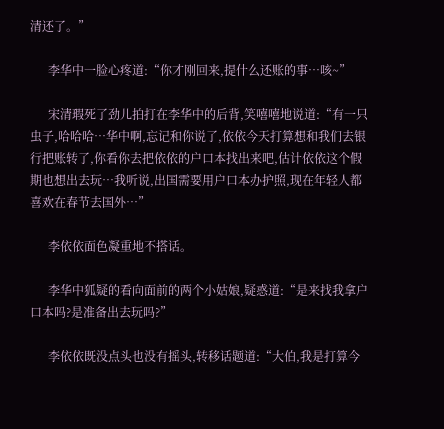清还了。”

      李华中一脸心疼道:“你才刚回来,提什么还账的事…咳~”

      宋清瑕死了劲儿拍打在李华中的后背,笑嘻嘻地说道:“有一只虫子,哈哈哈…华中啊,忘记和你说了,依依今天打算想和我们去银行把账转了,你看你去把依依的户口本找出来吧,估计依依这个假期也想出去玩…我听说,出国需要用户口本办护照,现在年轻人都喜欢在春节去国外…”

      李依依面色凝重地不搭话。

      李华中狐疑的看向面前的两个小姑娘,疑惑道:“是来找我拿户口本吗?是准备出去玩吗?”

      李依依既没点头也没有摇头,转移话题道:“大伯,我是打算今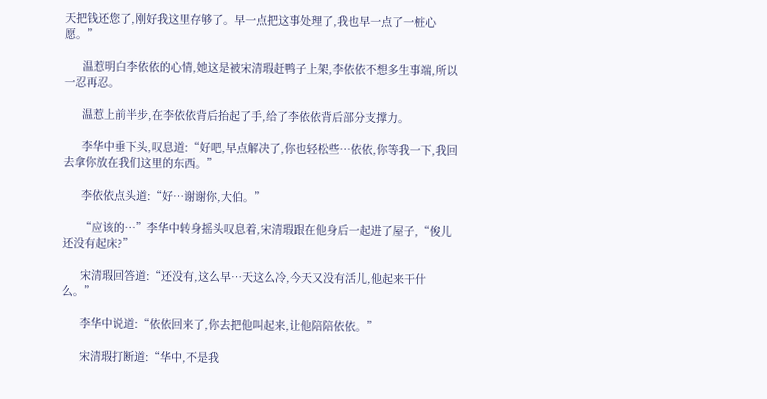天把钱还您了,刚好我这里存够了。早一点把这事处理了,我也早一点了一桩心愿。”

      温惹明白李依依的心情,她这是被宋清瑕赶鸭子上架,李依依不想多生事端,所以一忍再忍。

      温惹上前半步,在李依依背后抬起了手,给了李依依背后部分支撑力。

      李华中垂下头,叹息道:“好吧,早点解决了,你也轻松些…依依,你等我一下,我回去拿你放在我们这里的东西。”

      李依依点头道:“好…谢谢你,大伯。”

      “应该的…”李华中转身摇头叹息着,宋清瑕跟在他身后一起进了屋子,“俊儿还没有起床?”

      宋清瑕回答道:“还没有,这么早…天这么冷,今天又没有活儿,他起来干什么。”

      李华中说道:“依依回来了,你去把他叫起来,让他陪陪依依。”

      宋清瑕打断道:“华中,不是我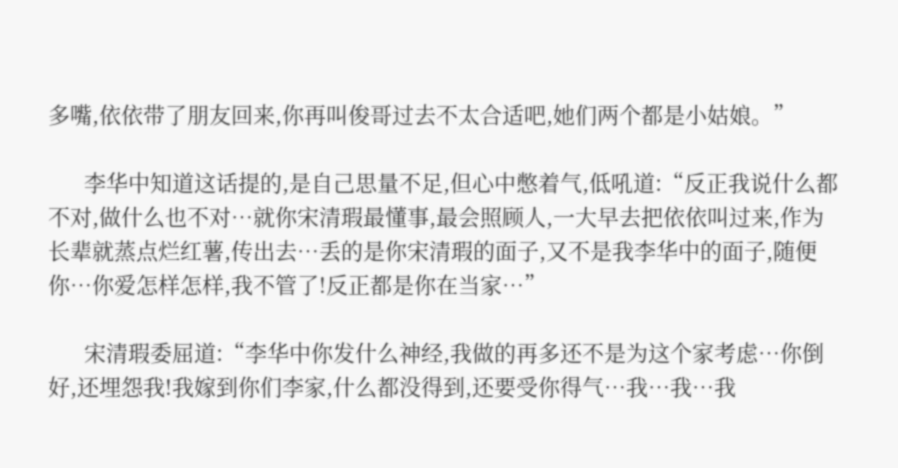多嘴,依依带了朋友回来,你再叫俊哥过去不太合适吧,她们两个都是小姑娘。”

      李华中知道这话提的,是自己思量不足,但心中憋着气,低吼道:“反正我说什么都不对,做什么也不对…就你宋清瑕最懂事,最会照顾人,一大早去把依依叫过来,作为长辈就蒸点烂红薯,传出去…丢的是你宋清瑕的面子,又不是我李华中的面子,随便你…你爱怎样怎样,我不管了!反正都是你在当家…”

      宋清瑕委屈道:“李华中你发什么神经,我做的再多还不是为这个家考虑…你倒好,还埋怨我!我嫁到你们李家,什么都没得到,还要受你得气…我…我…我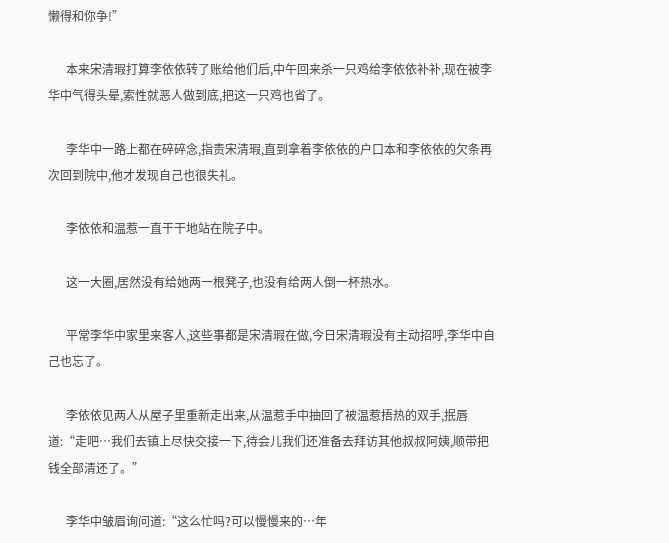懒得和你争!”

      本来宋清瑕打算李依依转了账给他们后,中午回来杀一只鸡给李依依补补,现在被李华中气得头晕,索性就恶人做到底,把这一只鸡也省了。

      李华中一路上都在碎碎念,指责宋清瑕,直到拿着李依依的户口本和李依依的欠条再次回到院中,他才发现自己也很失礼。

      李依依和温惹一直干干地站在院子中。

      这一大圈,居然没有给她两一根凳子,也没有给两人倒一杯热水。

      平常李华中家里来客人,这些事都是宋清瑕在做,今日宋清瑕没有主动招呼,李华中自己也忘了。

      李依依见两人从屋子里重新走出来,从温惹手中抽回了被温惹捂热的双手,抿唇道:“走吧…我们去镇上尽快交接一下,待会儿我们还准备去拜访其他叔叔阿姨,顺带把钱全部清还了。”

      李华中皱眉询问道:“这么忙吗?可以慢慢来的…年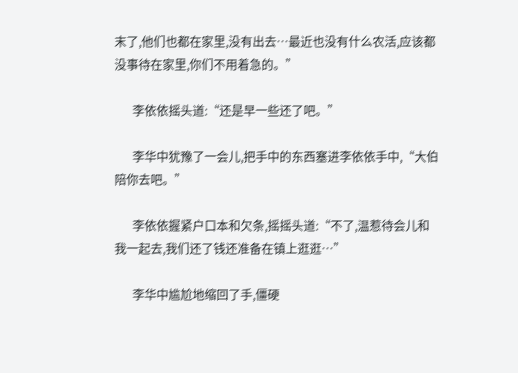末了,他们也都在家里,没有出去…最近也没有什么农活,应该都没事待在家里,你们不用着急的。”

      李依依摇头道:“还是早一些还了吧。”

      李华中犹豫了一会儿,把手中的东西塞进李依依手中,“大伯陪你去吧。”

      李依依握紧户口本和欠条,摇摇头道:“不了,温惹待会儿和我一起去,我们还了钱还准备在镇上逛逛…”

      李华中尴尬地缩回了手,僵硬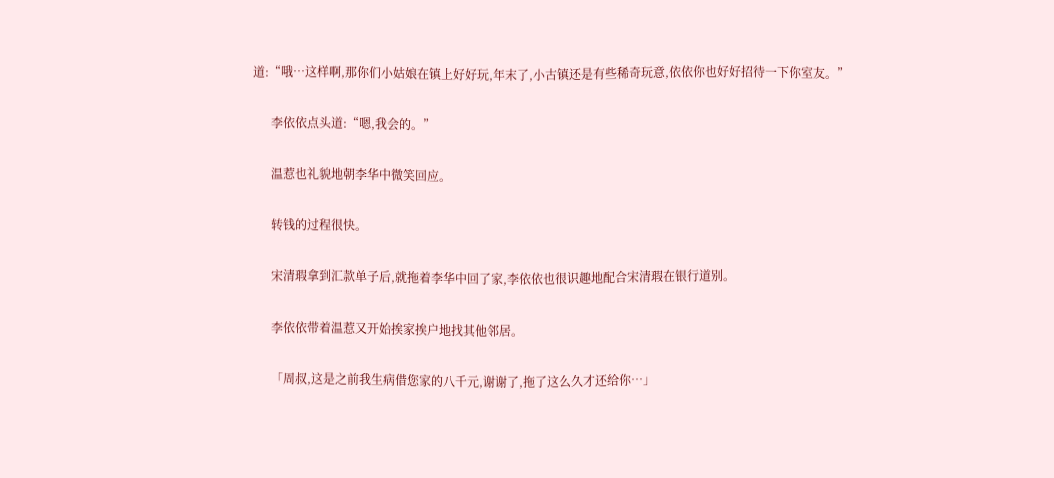道:“哦…这样啊,那你们小姑娘在镇上好好玩,年末了,小古镇还是有些稀奇玩意,依依你也好好招待一下你室友。”

      李依依点头道:“嗯,我会的。”

      温惹也礼貌地朝李华中微笑回应。

      转钱的过程很快。

      宋清瑕拿到汇款单子后,就拖着李华中回了家,李依依也很识趣地配合宋清瑕在银行道别。

      李依依带着温惹又开始挨家挨户地找其他邻居。

      「周叔,这是之前我生病借您家的八千元,谢谢了,拖了这么久才还给你…」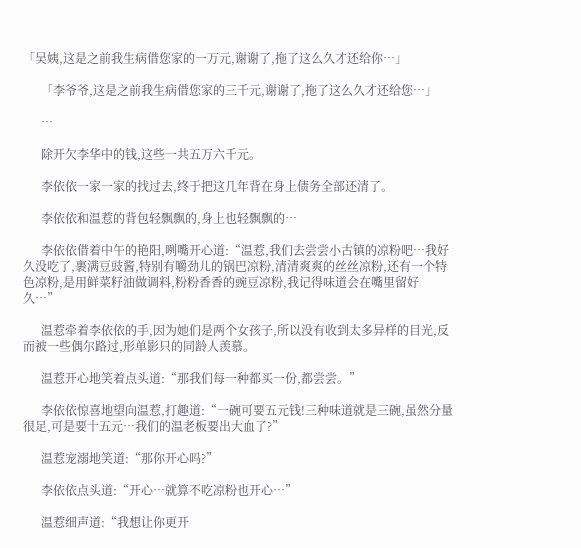「吴姨,这是之前我生病借您家的一万元,谢谢了,拖了这么久才还给你…」

      「李爷爷,这是之前我生病借您家的三千元,谢谢了,拖了这么久才还给您…」

      …

      除开欠李华中的钱,这些一共五万六千元。

      李依依一家一家的找过去,终于把这几年背在身上债务全部还清了。

      李依依和温惹的背包轻飘飘的,身上也轻飘飘的…

      李依依借着中午的艳阳,咧嘴开心道:“温惹,我们去尝尝小古镇的凉粉吧…我好久没吃了,裹满豆豉酱,特别有嚼劲儿的锅巴凉粉,清清爽爽的丝丝凉粉,还有一个特色凉粉,是用鲜菜籽油做调料,粉粉香香的豌豆凉粉,我记得味道会在嘴里留好久…”

      温惹牵着李依依的手,因为她们是两个女孩子,所以没有收到太多异样的目光,反而被一些偶尔路过,形单影只的同龄人羡慕。

      温惹开心地笑着点头道:“那我们每一种都买一份,都尝尝。”

      李依依惊喜地望向温惹,打趣道:“一碗可要五元钱!三种味道就是三碗,虽然分量很足,可是要十五元…我们的温老板要出大血了?”

      温惹宠溺地笑道:“那你开心吗?”

      李依依点头道:“开心…就算不吃凉粉也开心…”

      温惹细声道:“我想让你更开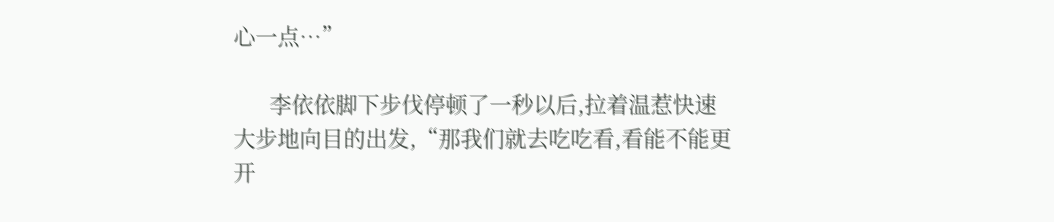心一点…”

      李依依脚下步伐停顿了一秒以后,拉着温惹快速大步地向目的出发,“那我们就去吃吃看,看能不能更开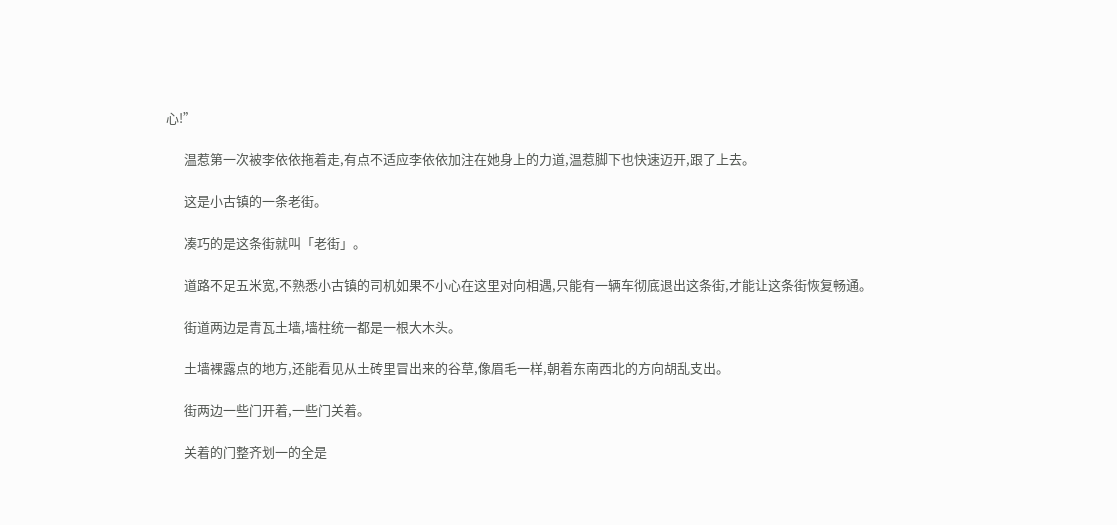心!”

      温惹第一次被李依依拖着走,有点不适应李依依加注在她身上的力道,温惹脚下也快速迈开,跟了上去。

      这是小古镇的一条老街。

      凑巧的是这条街就叫「老街」。

      道路不足五米宽,不熟悉小古镇的司机如果不小心在这里对向相遇,只能有一辆车彻底退出这条街,才能让这条街恢复畅通。

      街道两边是青瓦土墙,墙柱统一都是一根大木头。

      土墙裸露点的地方,还能看见从土砖里冒出来的谷草,像眉毛一样,朝着东南西北的方向胡乱支出。

      街两边一些门开着,一些门关着。

      关着的门整齐划一的全是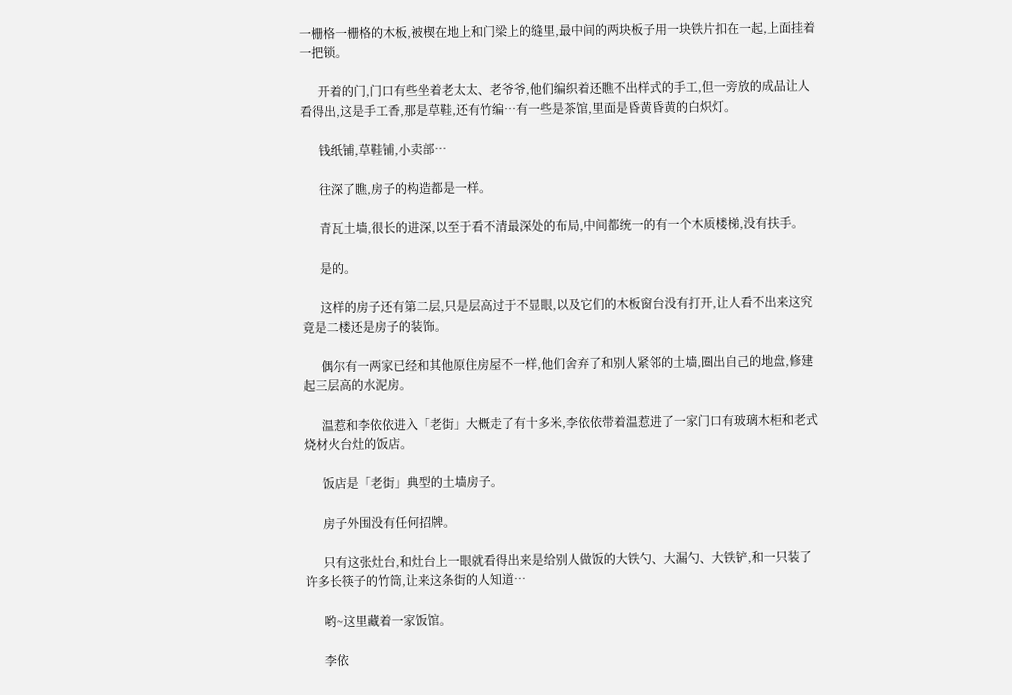一栅格一栅格的木板,被楔在地上和门梁上的缝里,最中间的两块板子用一块铁片扣在一起,上面挂着一把锁。

      开着的门,门口有些坐着老太太、老爷爷,他们编织着还瞧不出样式的手工,但一旁放的成品让人看得出,这是手工香,那是草鞋,还有竹编…有一些是茶馆,里面是昏黄昏黄的白炽灯。

      钱纸铺,草鞋铺,小卖部…

      往深了瞧,房子的构造都是一样。

      青瓦土墙,很长的进深,以至于看不清最深处的布局,中间都统一的有一个木质楼梯,没有扶手。

      是的。

      这样的房子还有第二层,只是层高过于不显眼,以及它们的木板窗台没有打开,让人看不出来这究竟是二楼还是房子的装饰。

      偶尔有一两家已经和其他原住房屋不一样,他们舍弃了和别人紧邻的土墙,圈出自己的地盘,修建起三层高的水泥房。

      温惹和李依依进入「老街」大概走了有十多米,李依依带着温惹进了一家门口有玻璃木柜和老式烧材火台灶的饭店。

      饭店是「老街」典型的土墙房子。

      房子外围没有任何招牌。

      只有这张灶台,和灶台上一眼就看得出来是给别人做饭的大铁勺、大漏勺、大铁铲,和一只装了许多长筷子的竹筒,让来这条街的人知道…

      哟~这里藏着一家饭馆。

      李依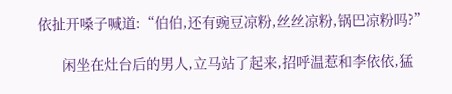依扯开嗓子喊道:“伯伯,还有豌豆凉粉,丝丝凉粉,锅巴凉粉吗?”

      闲坐在灶台后的男人,立马站了起来,招呼温惹和李依依,猛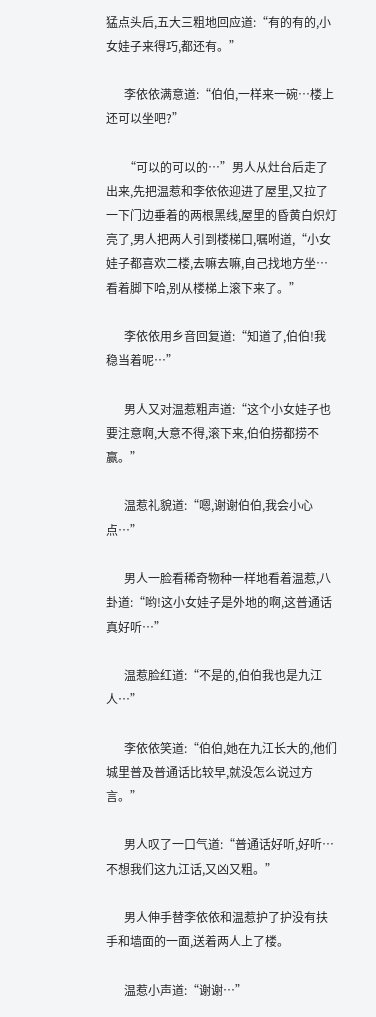猛点头后,五大三粗地回应道:“有的有的,小女娃子来得巧,都还有。”

      李依依满意道:“伯伯,一样来一碗…楼上还可以坐吧?”

      “可以的可以的…”男人从灶台后走了出来,先把温惹和李依依迎进了屋里,又拉了一下门边垂着的两根黑线,屋里的昏黄白炽灯亮了,男人把两人引到楼梯口,嘱咐道,“小女娃子都喜欢二楼,去嘛去嘛,自己找地方坐…看着脚下哈,别从楼梯上滚下来了。”

      李依依用乡音回复道:“知道了,伯伯!我稳当着呢…”

      男人又对温惹粗声道:“这个小女娃子也要注意啊,大意不得,滚下来,伯伯捞都捞不赢。”

      温惹礼貌道:“嗯,谢谢伯伯,我会小心点…”

      男人一脸看稀奇物种一样地看着温惹,八卦道:“哟!这小女娃子是外地的啊,这普通话真好听…”

      温惹脸红道:“不是的,伯伯我也是九江人…”

      李依依笑道:“伯伯,她在九江长大的,他们城里普及普通话比较早,就没怎么说过方言。”

      男人叹了一口气道:“普通话好听,好听…不想我们这九江话,又凶又粗。”

      男人伸手替李依依和温惹护了护没有扶手和墙面的一面,送着两人上了楼。

      温惹小声道:“谢谢…”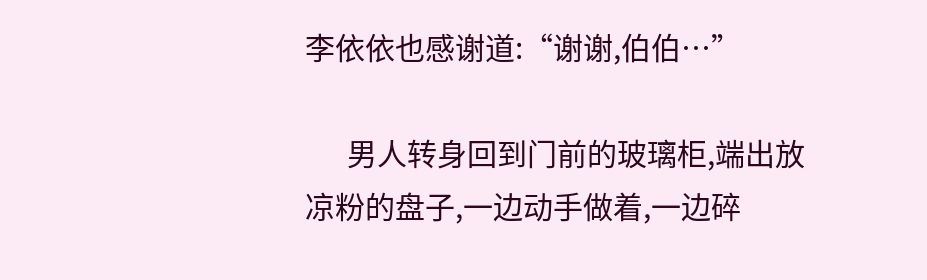李依依也感谢道:“谢谢,伯伯…”

      男人转身回到门前的玻璃柜,端出放凉粉的盘子,一边动手做着,一边碎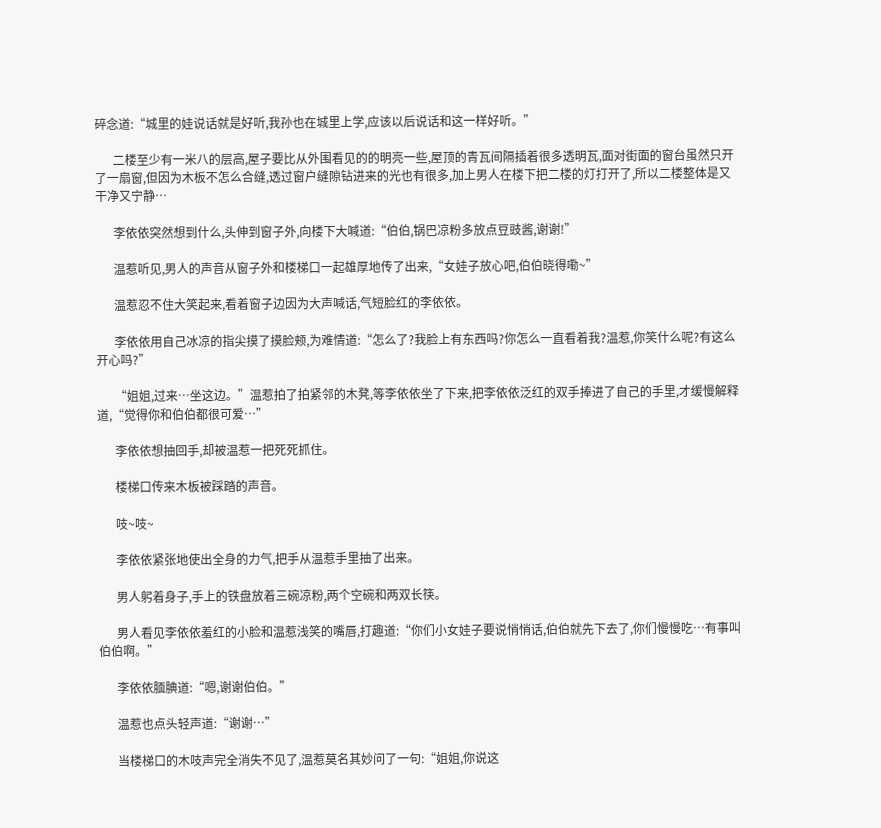碎念道:“城里的娃说话就是好听,我孙也在城里上学,应该以后说话和这一样好听。”

      二楼至少有一米八的层高,屋子要比从外围看见的的明亮一些,屋顶的青瓦间隔插着很多透明瓦,面对街面的窗台虽然只开了一扇窗,但因为木板不怎么合缝,透过窗户缝隙钻进来的光也有很多,加上男人在楼下把二楼的灯打开了,所以二楼整体是又干净又宁静…

      李依依突然想到什么,头伸到窗子外,向楼下大喊道:“伯伯,锅巴凉粉多放点豆豉酱,谢谢!”

      温惹听见,男人的声音从窗子外和楼梯口一起雄厚地传了出来,“女娃子放心吧,伯伯晓得嘞~”

      温惹忍不住大笑起来,看着窗子边因为大声喊话,气短脸红的李依依。

      李依依用自己冰凉的指尖摸了摸脸颊,为难情道:“怎么了?我脸上有东西吗?你怎么一直看着我?温惹,你笑什么呢?有这么开心吗?”

      “姐姐,过来…坐这边。”温惹拍了拍紧邻的木凳,等李依依坐了下来,把李依依泛红的双手捧进了自己的手里,才缓慢解释道,“觉得你和伯伯都很可爱…”

      李依依想抽回手,却被温惹一把死死抓住。

      楼梯口传来木板被踩踏的声音。

      吱~吱~

      李依依紧张地使出全身的力气,把手从温惹手里抽了出来。

      男人躬着身子,手上的铁盘放着三碗凉粉,两个空碗和两双长筷。

      男人看见李依依羞红的小脸和温惹浅笑的嘴唇,打趣道:“你们小女娃子要说悄悄话,伯伯就先下去了,你们慢慢吃…有事叫伯伯啊。”

      李依依腼腆道:“嗯,谢谢伯伯。”

      温惹也点头轻声道:“谢谢…”

      当楼梯口的木吱声完全消失不见了,温惹莫名其妙问了一句:“姐姐,你说这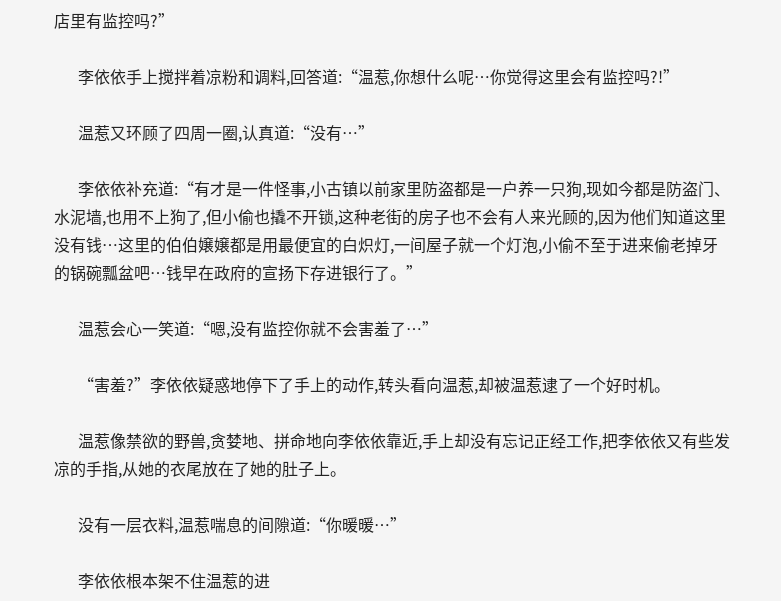店里有监控吗?”

      李依依手上搅拌着凉粉和调料,回答道:“温惹,你想什么呢…你觉得这里会有监控吗?!”

      温惹又环顾了四周一圈,认真道:“没有…”

      李依依补充道:“有才是一件怪事,小古镇以前家里防盗都是一户养一只狗,现如今都是防盗门、水泥墙,也用不上狗了,但小偷也撬不开锁,这种老街的房子也不会有人来光顾的,因为他们知道这里没有钱…这里的伯伯嬢嬢都是用最便宜的白炽灯,一间屋子就一个灯泡,小偷不至于进来偷老掉牙的锅碗瓢盆吧…钱早在政府的宣扬下存进银行了。”

      温惹会心一笑道:“嗯,没有监控你就不会害羞了…”

      “害羞?”李依依疑惑地停下了手上的动作,转头看向温惹,却被温惹逮了一个好时机。

      温惹像禁欲的野兽,贪婪地、拼命地向李依依靠近,手上却没有忘记正经工作,把李依依又有些发凉的手指,从她的衣尾放在了她的肚子上。

      没有一层衣料,温惹喘息的间隙道:“你暖暖…”

      李依依根本架不住温惹的进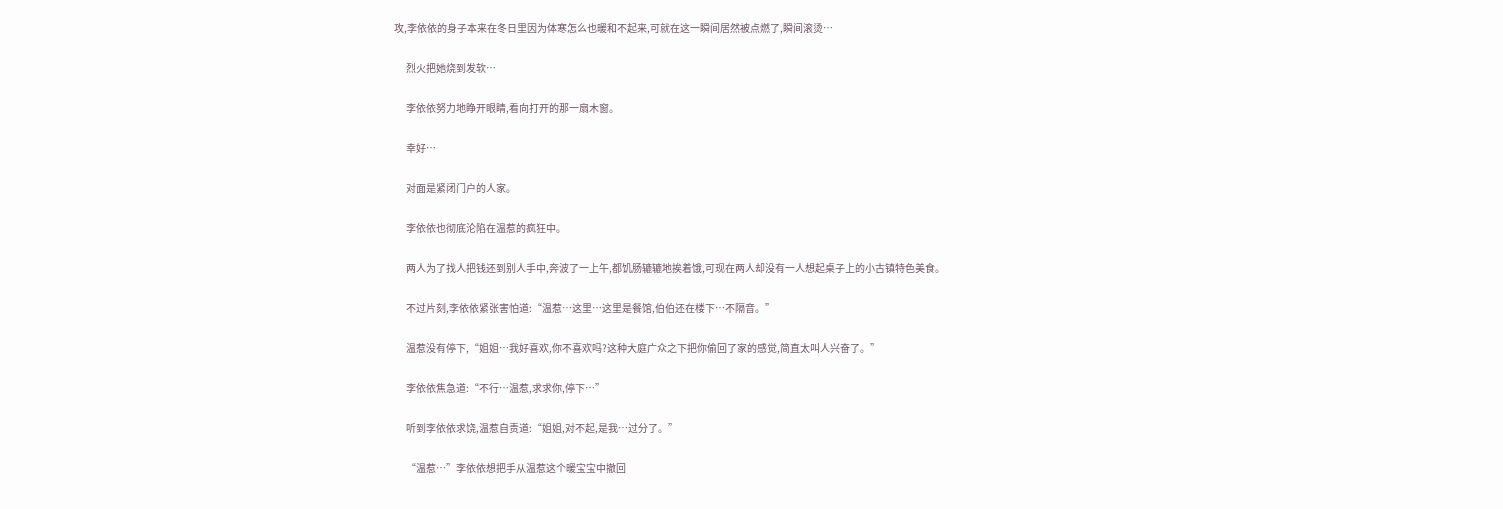攻,李依依的身子本来在冬日里因为体寒怎么也暖和不起来,可就在这一瞬间居然被点燃了,瞬间滚烫…

      烈火把她烧到发软…

      李依依努力地睁开眼睛,看向打开的那一扇木窗。

      幸好…

      对面是紧闭门户的人家。

      李依依也彻底沦陷在温惹的疯狂中。

      两人为了找人把钱还到别人手中,奔波了一上午,都饥肠辘辘地挨着饿,可现在两人却没有一人想起桌子上的小古镇特色美食。

      不过片刻,李依依紧张害怕道:“温惹…这里…这里是餐馆,伯伯还在楼下…不隔音。”

      温惹没有停下,“姐姐…我好喜欢,你不喜欢吗?这种大庭广众之下把你偷回了家的感觉,简直太叫人兴奋了。”

      李依依焦急道:“不行…温惹,求求你,停下…”

      听到李依依求饶,温惹自责道:“姐姐,对不起,是我…过分了。”

      “温惹…”李依依想把手从温惹这个暖宝宝中撤回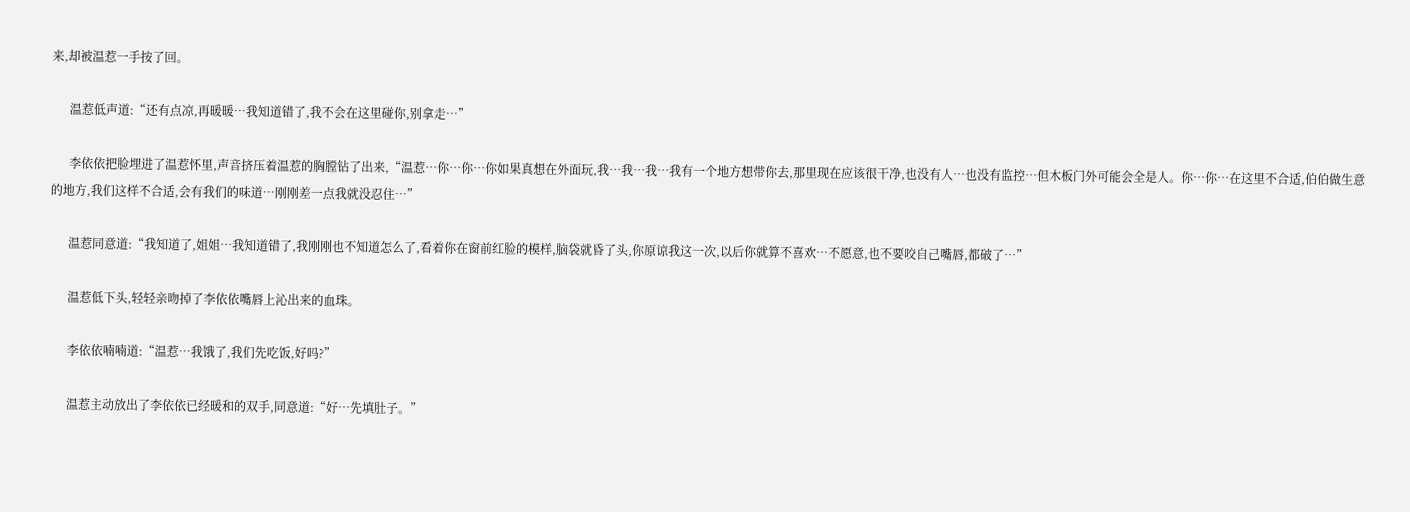来,却被温惹一手按了回。

      温惹低声道:“还有点凉,再暖暖…我知道错了,我不会在这里碰你,别拿走…”

      李依依把脸埋进了温惹怀里,声音挤压着温惹的胸膛钻了出来,“温惹…你…你…你如果真想在外面玩,我…我…我…我有一个地方想带你去,那里现在应该很干净,也没有人…也没有监控…但木板门外可能会全是人。你…你…在这里不合适,伯伯做生意的地方,我们这样不合适,会有我们的味道…刚刚差一点我就没忍住…”

      温惹同意道:“我知道了,姐姐…我知道错了,我刚刚也不知道怎么了,看着你在窗前红脸的模样,脑袋就昏了头,你原谅我这一次,以后你就算不喜欢…不愿意,也不要咬自己嘴唇,都破了…”

      温惹低下头,轻轻亲吻掉了李依依嘴唇上沁出来的血珠。

      李依依喃喃道:“温惹…我饿了,我们先吃饭,好吗?”

      温惹主动放出了李依依已经暖和的双手,同意道:“好…先填肚子。”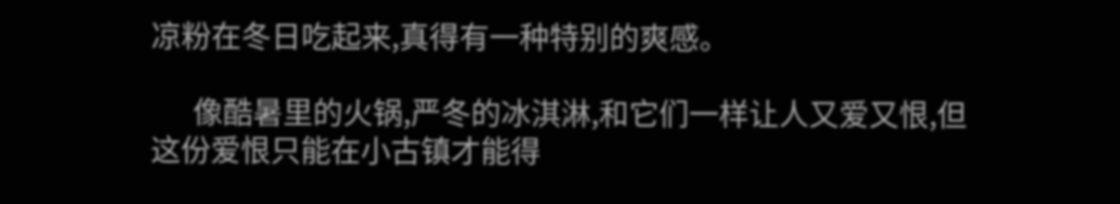凉粉在冬日吃起来,真得有一种特别的爽感。

      像酷暑里的火锅,严冬的冰淇淋,和它们一样让人又爱又恨,但这份爱恨只能在小古镇才能得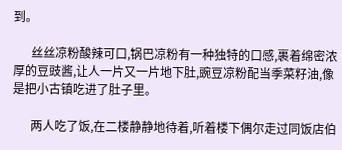到。

      丝丝凉粉酸辣可口,锅巴凉粉有一种独特的口感,裹着绵密浓厚的豆豉酱,让人一片又一片地下肚,豌豆凉粉配当季菜籽油,像是把小古镇吃进了肚子里。

      两人吃了饭,在二楼静静地待着,听着楼下偶尔走过同饭店伯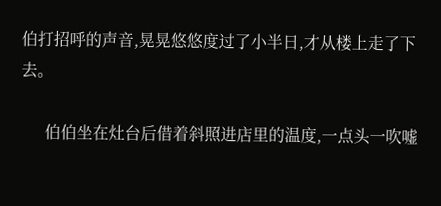伯打招呼的声音,晃晃悠悠度过了小半日,才从楼上走了下去。

      伯伯坐在灶台后借着斜照进店里的温度,一点头一吹嘘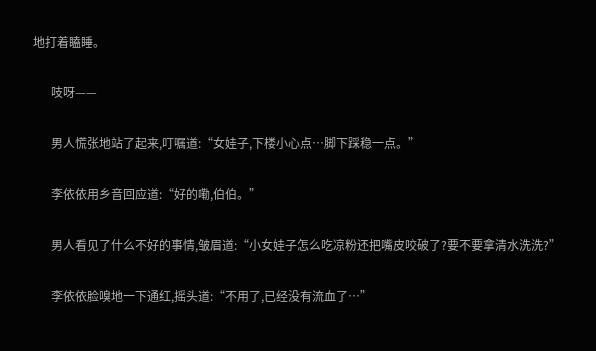地打着瞌睡。

      吱呀——

      男人慌张地站了起来,叮嘱道:“女娃子,下楼小心点…脚下踩稳一点。”

      李依依用乡音回应道:“好的嘞,伯伯。”

      男人看见了什么不好的事情,皱眉道:“小女娃子怎么吃凉粉还把嘴皮咬破了?要不要拿清水洗洗?”

      李依依脸嗅地一下通红,摇头道:“不用了,已经没有流血了…”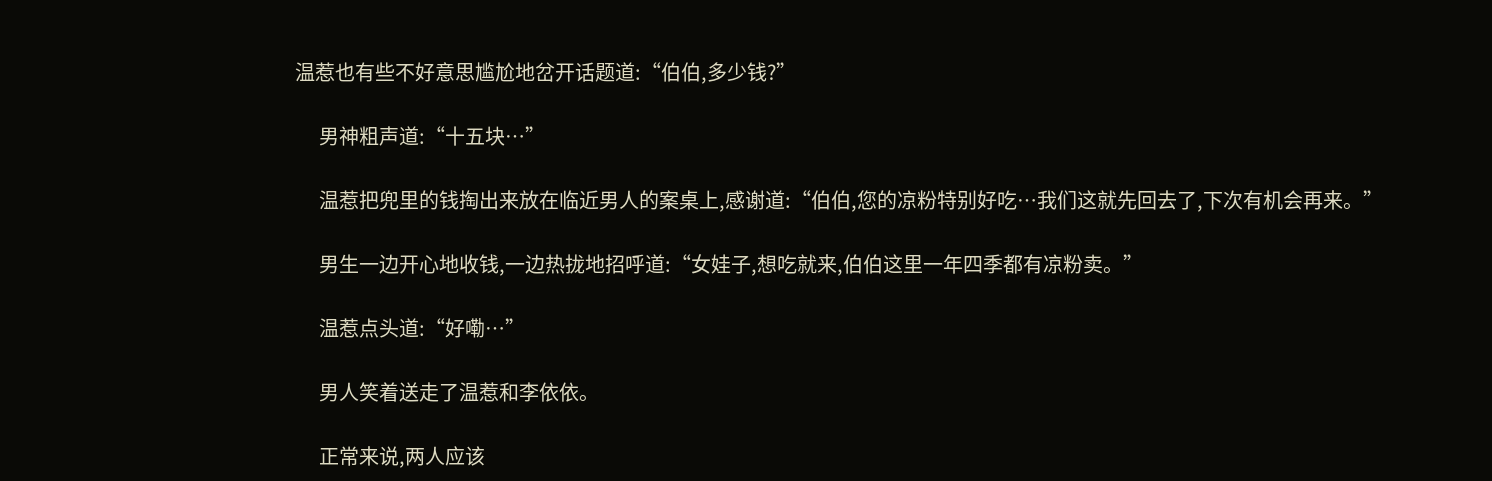温惹也有些不好意思尴尬地岔开话题道:“伯伯,多少钱?”

      男神粗声道:“十五块…”

      温惹把兜里的钱掏出来放在临近男人的案桌上,感谢道:“伯伯,您的凉粉特别好吃…我们这就先回去了,下次有机会再来。”

      男生一边开心地收钱,一边热拢地招呼道:“女娃子,想吃就来,伯伯这里一年四季都有凉粉卖。”

      温惹点头道:“好嘞…”

      男人笑着送走了温惹和李依依。

      正常来说,两人应该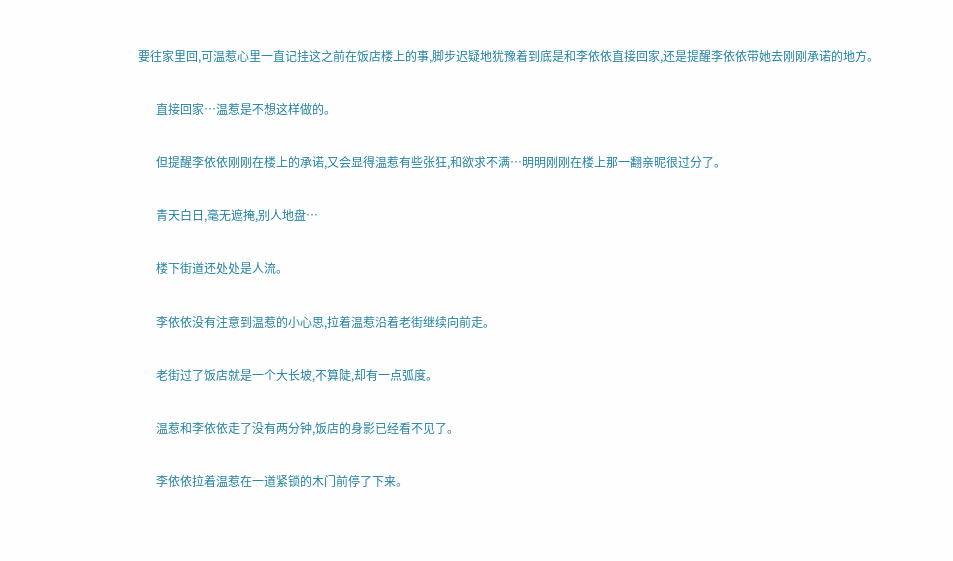要往家里回,可温惹心里一直记挂这之前在饭店楼上的事,脚步迟疑地犹豫着到底是和李依依直接回家,还是提醒李依依带她去刚刚承诺的地方。

      直接回家…温惹是不想这样做的。

      但提醒李依依刚刚在楼上的承诺,又会显得温惹有些张狂,和欲求不满…明明刚刚在楼上那一翻亲昵很过分了。

      青天白日,毫无遮掩,别人地盘…

      楼下街道还处处是人流。

      李依依没有注意到温惹的小心思,拉着温惹沿着老街继续向前走。

      老街过了饭店就是一个大长坡,不算陡,却有一点弧度。

      温惹和李依依走了没有两分钟,饭店的身影已经看不见了。

      李依依拉着温惹在一道紧锁的木门前停了下来。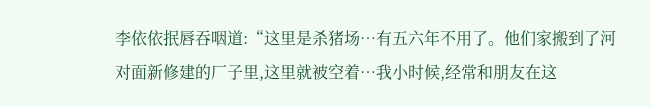李依依抿唇吞咽道:“这里是杀猪场…有五六年不用了。他们家搬到了河对面新修建的厂子里,这里就被空着…我小时候,经常和朋友在这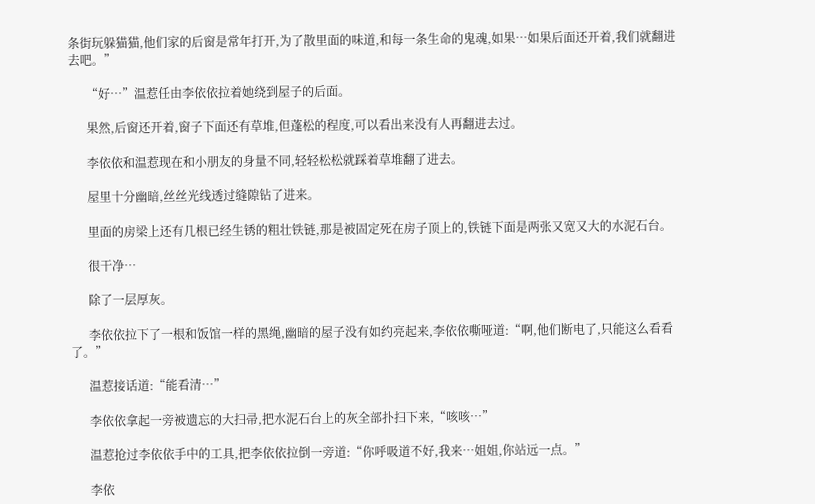条街玩躲猫猫,他们家的后窗是常年打开,为了散里面的味道,和每一条生命的鬼魂,如果…如果后面还开着,我们就翻进去吧。”

      “好…”温惹任由李依依拉着她绕到屋子的后面。

      果然,后窗还开着,窗子下面还有草堆,但蓬松的程度,可以看出来没有人再翻进去过。

      李依依和温惹现在和小朋友的身量不同,轻轻松松就踩着草堆翻了进去。

      屋里十分幽暗,丝丝光线透过缝隙钻了进来。

      里面的房梁上还有几根已经生锈的粗壮铁链,那是被固定死在房子顶上的,铁链下面是两张又宽又大的水泥石台。

      很干净…

      除了一层厚灰。

      李依依拉下了一根和饭馆一样的黑绳,幽暗的屋子没有如约亮起来,李依依嘶哑道:“啊,他们断电了,只能这么看看了。”

      温惹接话道:“能看清…”

      李依依拿起一旁被遗忘的大扫帚,把水泥石台上的灰全部扑扫下来,“咳咳…”

      温惹抢过李依依手中的工具,把李依依拉倒一旁道:“你呼吸道不好,我来…姐姐,你站远一点。”

      李依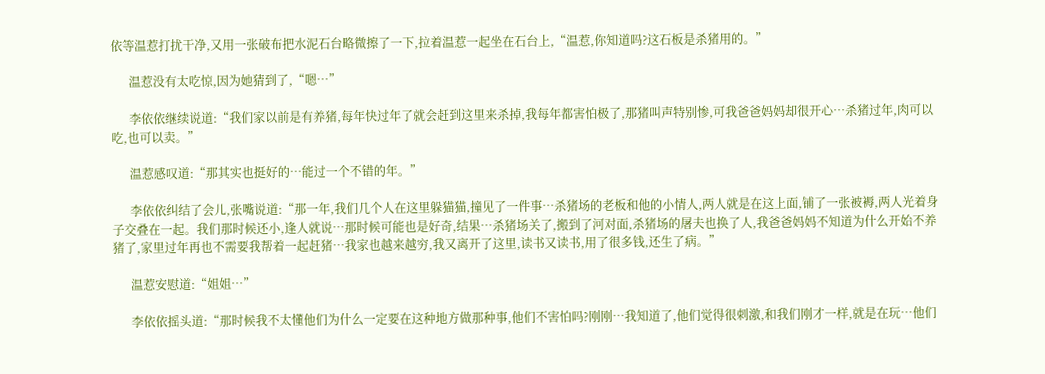依等温惹打扰干净,又用一张破布把水泥石台略微擦了一下,拉着温惹一起坐在石台上,“温惹,你知道吗?这石板是杀猪用的。”

      温惹没有太吃惊,因为她猜到了,“嗯…”

      李依依继续说道:“我们家以前是有养猪,每年快过年了就会赶到这里来杀掉,我每年都害怕极了,那猪叫声特别惨,可我爸爸妈妈却很开心…杀猪过年,肉可以吃,也可以卖。”

      温惹感叹道:“那其实也挺好的…能过一个不错的年。”

      李依依纠结了会儿,张嘴说道:“那一年,我们几个人在这里躲猫猫,撞见了一件事…杀猪场的老板和他的小情人,两人就是在这上面,铺了一张被褥,两人光着身子交叠在一起。我们那时候还小,逢人就说…那时候可能也是好奇,结果…杀猪场关了,搬到了河对面,杀猪场的屠夫也换了人,我爸爸妈妈不知道为什么开始不养猪了,家里过年再也不需要我帮着一起赶猪…我家也越来越穷,我又离开了这里,读书又读书,用了很多钱,还生了病。”

      温惹安慰道:“姐姐…”

      李依依摇头道:“那时候我不太懂他们为什么一定要在这种地方做那种事,他们不害怕吗?刚刚…我知道了,他们觉得很刺激,和我们刚才一样,就是在玩…他们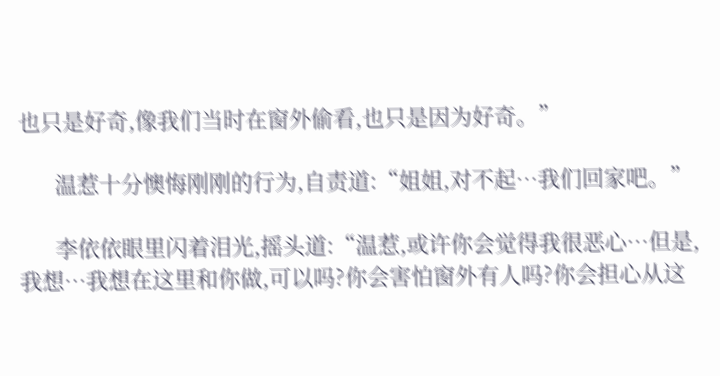也只是好奇,像我们当时在窗外偷看,也只是因为好奇。”

      温惹十分懊悔刚刚的行为,自责道:“姐姐,对不起…我们回家吧。”

      李依依眼里闪着泪光,摇头道:“温惹,或许你会觉得我很恶心…但是,我想…我想在这里和你做,可以吗?你会害怕窗外有人吗?你会担心从这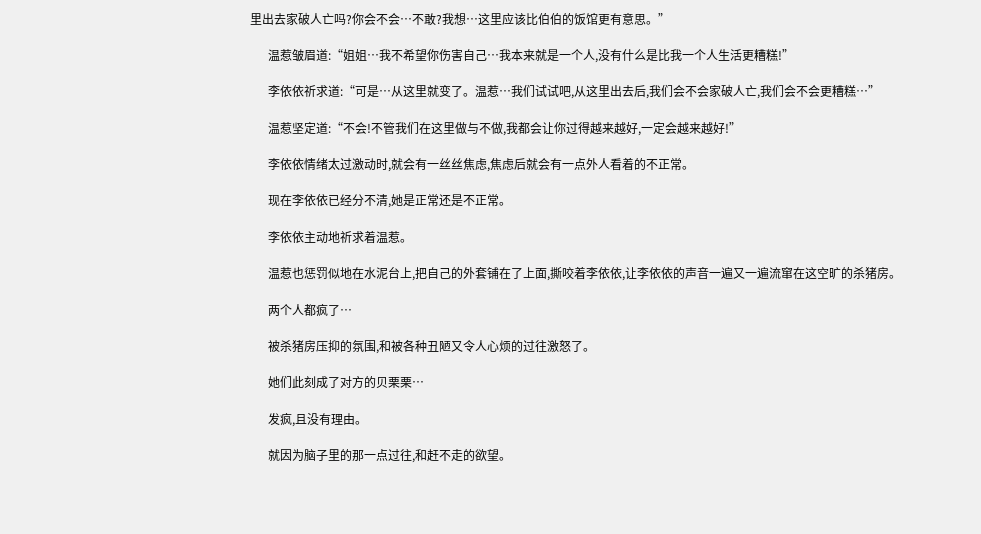里出去家破人亡吗?你会不会…不敢?我想…这里应该比伯伯的饭馆更有意思。”

      温惹皱眉道:“姐姐…我不希望你伤害自己…我本来就是一个人,没有什么是比我一个人生活更糟糕!”

      李依依祈求道:“可是…从这里就变了。温惹…我们试试吧,从这里出去后,我们会不会家破人亡,我们会不会更糟糕…”

      温惹坚定道:“不会!不管我们在这里做与不做,我都会让你过得越来越好,一定会越来越好!”

      李依依情绪太过激动时,就会有一丝丝焦虑,焦虑后就会有一点外人看着的不正常。

      现在李依依已经分不清,她是正常还是不正常。

      李依依主动地祈求着温惹。

      温惹也惩罚似地在水泥台上,把自己的外套铺在了上面,撕咬着李依依,让李依依的声音一遍又一遍流窜在这空旷的杀猪房。

      两个人都疯了…

      被杀猪房压抑的氛围,和被各种丑陋又令人心烦的过往激怒了。

      她们此刻成了对方的贝栗栗…

      发疯,且没有理由。

      就因为脑子里的那一点过往,和赶不走的欲望。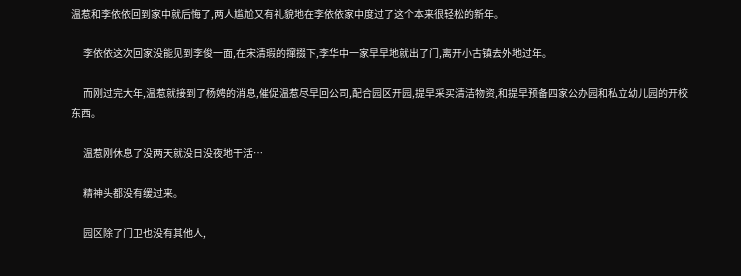温惹和李依依回到家中就后悔了,两人尴尬又有礼貌地在李依依家中度过了这个本来很轻松的新年。

      李依依这次回家没能见到李俊一面,在宋清瑕的撺掇下,李华中一家早早地就出了门,离开小古镇去外地过年。

      而刚过完大年,温惹就接到了杨娉的消息,催促温惹尽早回公司,配合园区开园,提早采买清洁物资,和提早预备四家公办园和私立幼儿园的开校东西。

      温惹刚休息了没两天就没日没夜地干活…

      精神头都没有缓过来。

      园区除了门卫也没有其他人,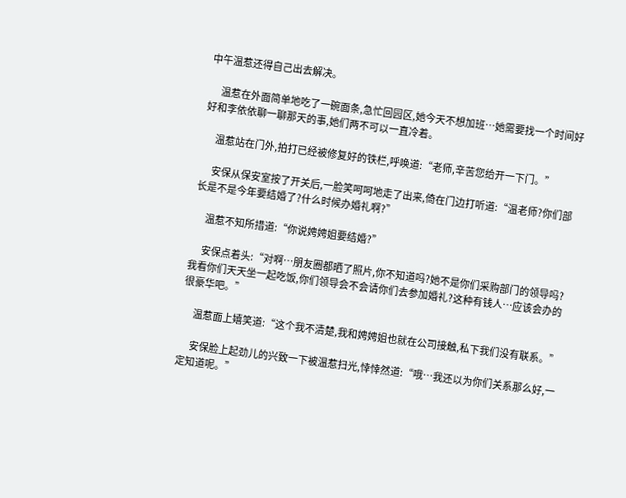中午温惹还得自己出去解决。

      温惹在外面简单地吃了一碗面条,急忙回园区,她今天不想加班…她需要找一个时间好好和李依依聊一聊那天的事,她们两不可以一直冷着。

      温惹站在门外,拍打已经被修复好的铁栏,呼唤道:“老师,辛苦您给开一下门。”

      安保从保安室按了开关后,一脸笑呵呵地走了出来,倚在门边打听道:“温老师?你们部长是不是今年要结婚了?什么时候办婚礼啊?”

      温惹不知所措道:“你说娉娉姐要结婚?”

      安保点着头:“对啊…朋友圈都晒了照片,你不知道吗?她不是你们采购部门的领导吗?我看你们天天坐一起吃饭,你们领导会不会请你们去参加婚礼?这种有钱人…应该会办的很豪华吧。”

      温惹面上嬉笑道:“这个我不清楚,我和娉娉姐也就在公司接触,私下我们没有联系。”

      安保脸上起劲儿的兴致一下被温惹扫光,悻悻然道:“哦…我还以为你们关系那么好,一定知道呢。”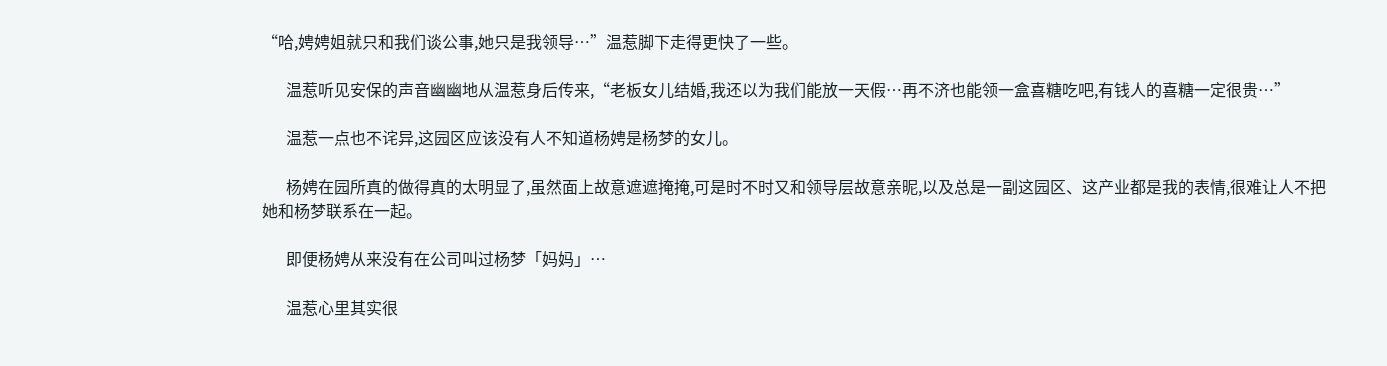“哈,娉娉姐就只和我们谈公事,她只是我领导…”温惹脚下走得更快了一些。

      温惹听见安保的声音幽幽地从温惹身后传来,“老板女儿结婚,我还以为我们能放一天假…再不济也能领一盒喜糖吃吧,有钱人的喜糖一定很贵…”

      温惹一点也不诧异,这园区应该没有人不知道杨娉是杨梦的女儿。

      杨娉在园所真的做得真的太明显了,虽然面上故意遮遮掩掩,可是时不时又和领导层故意亲昵,以及总是一副这园区、这产业都是我的表情,很难让人不把她和杨梦联系在一起。

      即便杨娉从来没有在公司叫过杨梦「妈妈」…

      温惹心里其实很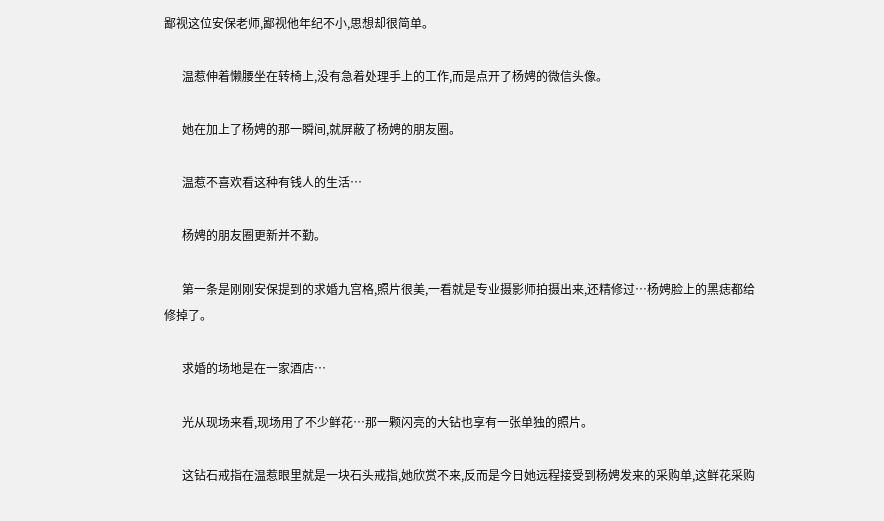鄙视这位安保老师,鄙视他年纪不小,思想却很简单。

      温惹伸着懒腰坐在转椅上,没有急着处理手上的工作,而是点开了杨娉的微信头像。

      她在加上了杨娉的那一瞬间,就屏蔽了杨娉的朋友圈。

      温惹不喜欢看这种有钱人的生活…

      杨娉的朋友圈更新并不勤。

      第一条是刚刚安保提到的求婚九宫格,照片很美,一看就是专业摄影师拍摄出来,还精修过…杨娉脸上的黑痣都给修掉了。

      求婚的场地是在一家酒店…

      光从现场来看,现场用了不少鲜花…那一颗闪亮的大钻也享有一张单独的照片。

      这钻石戒指在温惹眼里就是一块石头戒指,她欣赏不来,反而是今日她远程接受到杨娉发来的采购单,这鲜花采购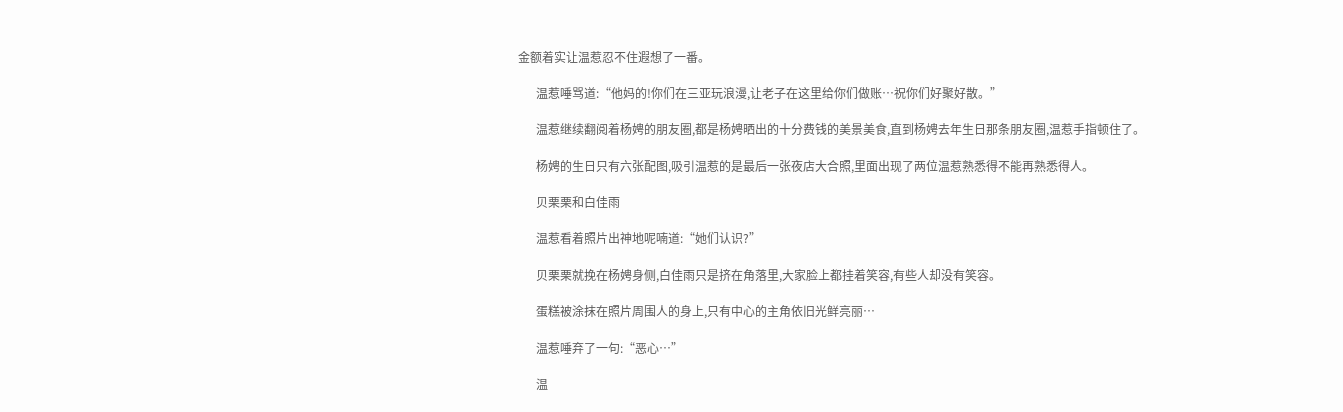金额着实让温惹忍不住遐想了一番。

      温惹唾骂道:“他妈的!你们在三亚玩浪漫,让老子在这里给你们做账…祝你们好聚好散。”

      温惹继续翻阅着杨娉的朋友圈,都是杨娉晒出的十分费钱的美景美食,直到杨娉去年生日那条朋友圈,温惹手指顿住了。

      杨娉的生日只有六张配图,吸引温惹的是最后一张夜店大合照,里面出现了两位温惹熟悉得不能再熟悉得人。

      贝栗栗和白佳雨

      温惹看着照片出神地呢喃道:“她们认识?”

      贝栗栗就挽在杨娉身侧,白佳雨只是挤在角落里,大家脸上都挂着笑容,有些人却没有笑容。

      蛋糕被涂抹在照片周围人的身上,只有中心的主角依旧光鲜亮丽…

      温惹唾弃了一句:“恶心…”

      温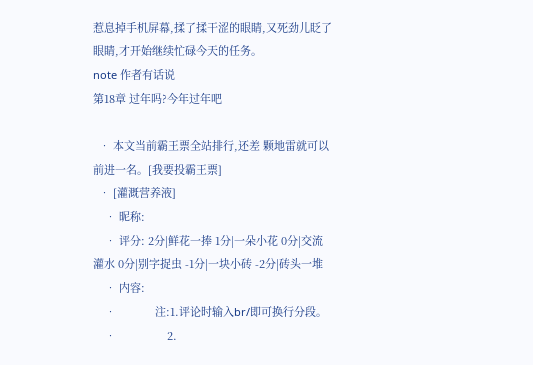惹息掉手机屏幕,揉了揉干涩的眼睛,又死劲儿眨了眼睛,才开始继续忙碌今天的任务。
note 作者有话说
第18章 过年吗?今年过年吧

  • 本文当前霸王票全站排行,还差 颗地雷就可以前进一名。[我要投霸王票]
  • [灌溉营养液]
    • 昵称:
    • 评分: 2分|鲜花一捧 1分|一朵小花 0分|交流灌水 0分|别字捉虫 -1分|一块小砖 -2分|砖头一堆
    • 内容:
    •             注:1.评论时输入br/即可换行分段。
    •                 2.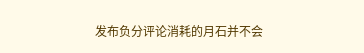发布负分评论消耗的月石并不会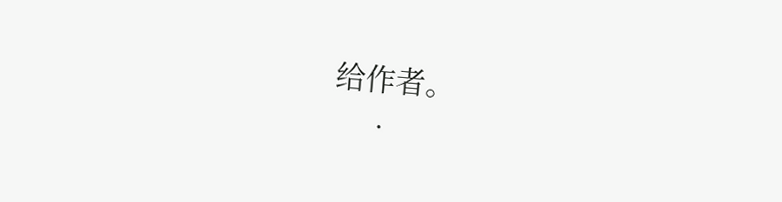给作者。
    •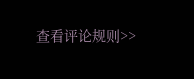查看评论规则>>